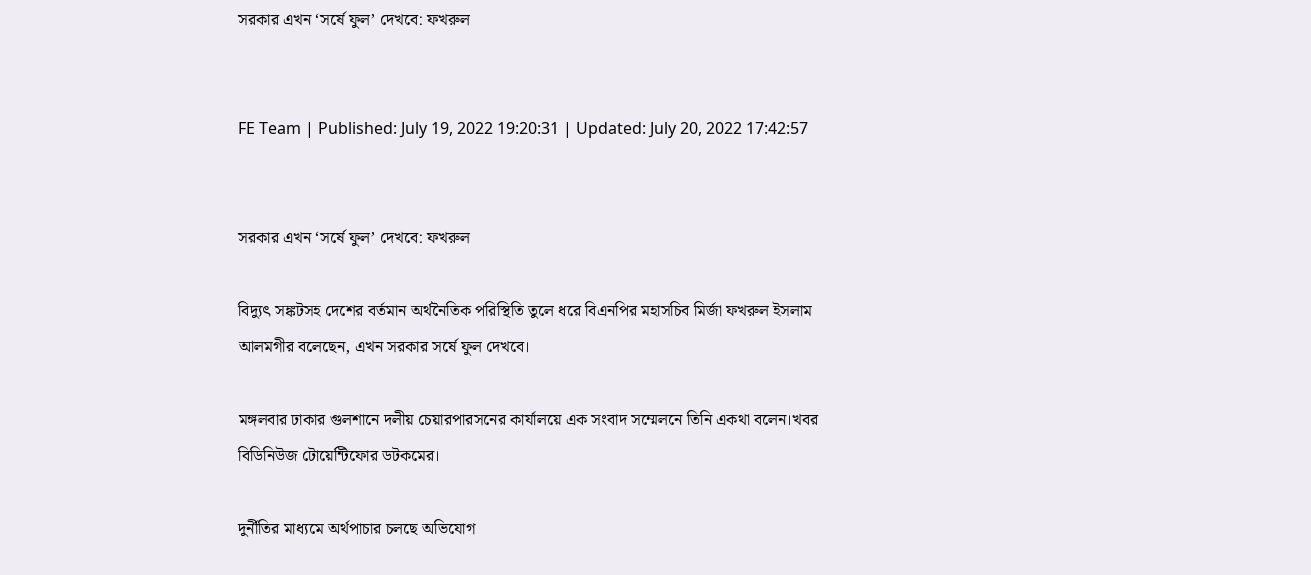সরকার এখন ‘সর্ষে ফুল’ দেখবে: ফখরুল


FE Team | Published: July 19, 2022 19:20:31 | Updated: July 20, 2022 17:42:57


সরকার এখন ‘সর্ষে ফুল’ দেখবে: ফখরুল

বিদ্যুৎ সঙ্কটসহ দেশের বর্তমান অর্থনৈতিক পরিস্থিতি তুলে ধরে বিএনপির মহাসচিব মির্জা ফখরুল ইসলাম আলমগীর বলেছেন, এখন সরকার সর্ষে ফুল দেখবে।

মঙ্গলবার ঢাকার গুলশানে দলীয় চেয়ারপারসনের কার্যালয়ে এক সংবাদ সম্মেলনে তিনি একথা বলেন।খবর বিডিনিউজ টোয়েন্টিফোর ডটকমের।

দুর্নীতির মাধ্যমে অর্থপাচার চলছে অভিযোগ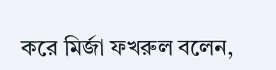করে মির্জা ফখরুল বলেন,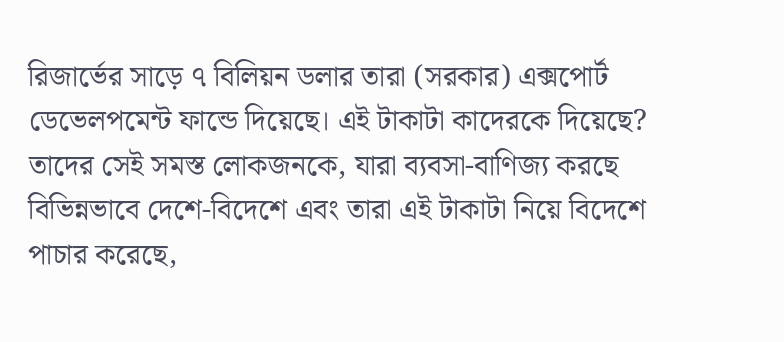রিজার্ভের সাড়ে ৭ বিলিয়ন ডলার তারা (সরকার) এক্সপোর্ট ডেভেলপমেন্ট ফান্ডে দিয়েছে। এই টাকাটা কাদেরকে দিয়েছে? তাদের সেই সমস্ত লোকজনকে, যারা ব্যবসা-বাণিজ্য করছে বিভিন্নভাবে দেশে-বিদেশে এবং তারা এই টাকাটা নিয়ে বিদেশে পাচার করেছে,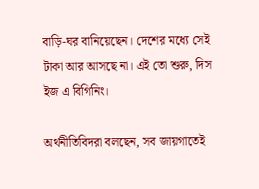বাড়ি-ঘর বানিয়েছেন। দেশের মধ্যে সেই টাকা আর আসছে না। এই তো শুরু, দিস ইজ এ বিগিনিং।

অর্থনীতিবিদরা বলছেন, সব জায়গাতেই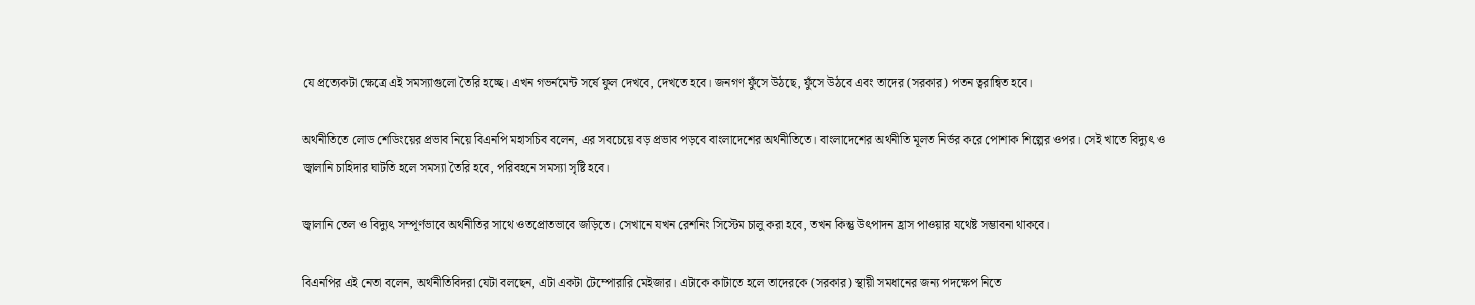যে প্রত্যেকটা ক্ষেত্রে এই সমস্যাগুলো তৈরি হচ্ছে। এখন গভর্নমেন্ট সর্ষে ফুল দেখবে, দেখতে হবে। জনগণ ফুঁসে উঠছে, ফুঁসে উঠবে এবং তাদের (সরকার) পতন ত্বরান্বিত হবে।

অর্থনীতিতে লোড শেডিংয়ের প্রভাব নিয়ে বিএনপি মহাসচিব বলেন, এর সবচেয়ে বড় প্রভাব পড়বে বাংলাদেশের অর্থনীতিতে। বাংলাদেশের অর্থনীতি মূলত নির্ভর করে পোশাক শিল্পের ওপর। সেই খাতে বিদ্যুৎ ও জ্বালানি চাহিদার ঘাটতি হলে সমস্যা তৈরি হবে, পরিবহনে সমস্যা সৃষ্টি হবে।

জ্বালানি তেল ও বিদ্যুৎ সম্পূর্ণভাবে অর্থনীতির সাথে ওতপ্রোতভাবে জড়িতে। সেখানে যখন রেশনিং সিস্টেম চালু করা হবে, তখন কিন্তু উৎপাদন হ্রাস পাওয়ার যথেষ্ট সম্ভাবনা থাকবে।

বিএনপির এই নেতা বলেন, অর্থনীতিবিদরা যেটা বলছেন, এটা একটা টেম্পোরারি মেইজার। এটাকে কাটাতে হলে তাদেরকে (সরকার) স্থায়ী সমধানের জন্য পদক্ষেপ নিতে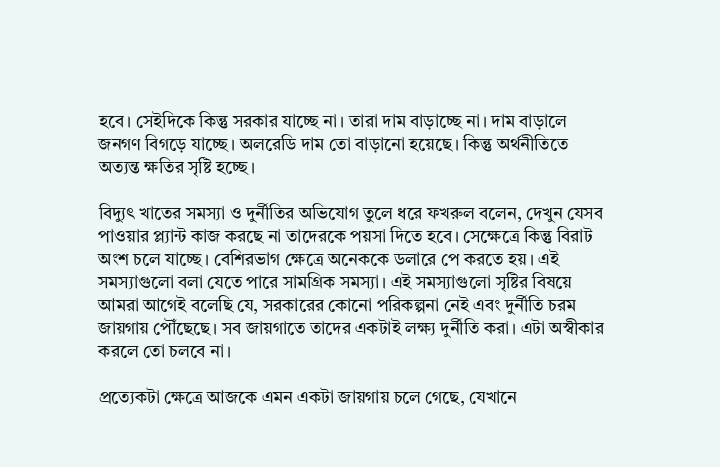হবে। সেইদিকে কিন্তু সরকার যাচ্ছে না। তারা দাম বাড়াচ্ছে না। দাম বাড়ালে জনগণ বিগড়ে যাচ্ছে। অলরেডি দাম তো বাড়ানো হয়েছে। কিন্তু অর্থনীতিতে অত্যন্ত ক্ষতির সৃষ্টি হচ্ছে।

বিদ্যুৎ খাতের সমস্যা ও দুর্নীতির অভিযোগ তুলে ধরে ফখরুল বলেন, দেখুন যেসব পাওয়ার প্ল্যান্ট কাজ করছে না তাদেরকে পয়সা দিতে হবে। সেক্ষেত্রে কিন্তু বিরাট অংশ চলে যাচ্ছে। বেশিরভাগ ক্ষেত্রে অনেককে ডলারে পে করতে হয়। এই সমস্যাগুলো বলা যেতে পারে সামগ্রিক সমস্যা। এই সমস্যাগুলো সৃষ্টির বিষয়ে আমরা আগেই বলেছি যে, সরকারের কোনো পরিকল্পনা নেই এবং দুর্নীতি চরম জায়গায় পৌঁছেছে। সব জায়গাতে তাদের একটাই লক্ষ্য দুর্নীতি করা। এটা অস্বীকার করলে তো চলবে না।

প্রত্যেকটা ক্ষেত্রে আজকে এমন একটা জায়গায় চলে গেছে, যেখানে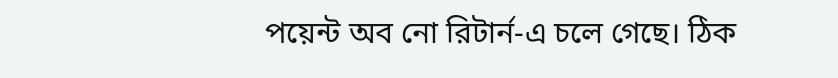পয়েন্ট অব নো রিটার্ন-এ চলে গেছে। ঠিক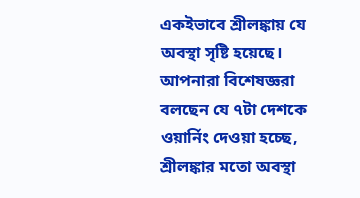একইভাবে শ্রীলঙ্কায় যে অবস্থা সৃষ্টি হয়েছে। আপনারা বিশেষজ্ঞরা বলছেন যে ৭টা দেশকে ওয়ার্নিং দেওয়া হচ্ছে, শ্রীলঙ্কার মতো অবস্থা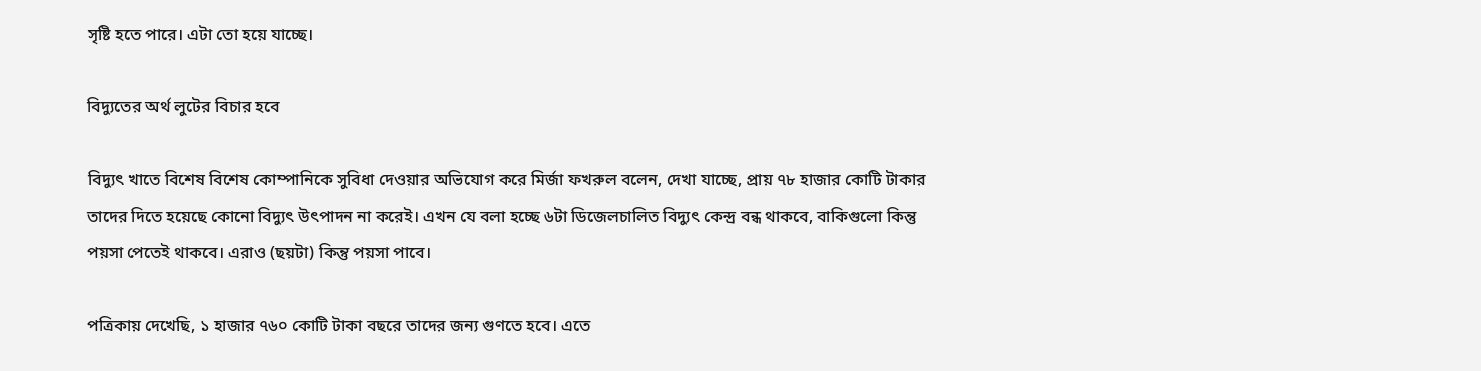সৃষ্টি হতে পারে। এটা তো হয়ে যাচ্ছে।

বিদ্যুতের অর্থ লুটের বিচার হবে

বিদ্যুৎ খাতে বিশেষ বিশেষ কোম্পানিকে সুবিধা দেওয়ার অভিযোগ করে মির্জা ফখরুল বলেন, দেখা যাচ্ছে, প্রায় ৭৮ হাজার কোটি টাকার তাদের দিতে হয়েছে কোনো বিদ্যুৎ উৎপাদন না করেই। এখন যে বলা হচ্ছে ৬টা ডিজেলচালিত বিদ্যুৎ কেন্দ্র বন্ধ থাকবে, বাকিগুলো কিন্তু পয়সা পেতেই থাকবে। এরাও (ছয়টা) কিন্তু পয়সা পাবে।

পত্রিকায় দেখেছি, ১ হাজার ৭৬০ কোটি টাকা বছরে তাদের জন্য গুণতে হবে। এতে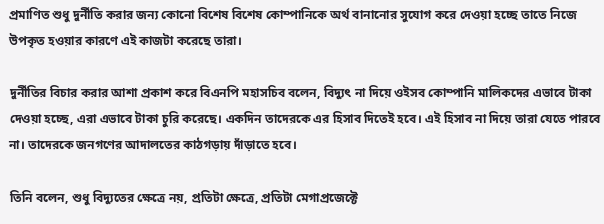প্রমাণিত শুধু দুর্নীতি করার জন্য কোনো বিশেষ বিশেষ কোম্পানিকে অর্থ বানানোর সুযোগ করে দেওয়া হচ্ছে তাতে নিজে উপকৃত হওয়ার কারণে এই কাজটা করেছে তারা।

দুর্নীতির বিচার করার আশা প্রকাশ করে বিএনপি মহাসচিব বলেন, বিদ্যুৎ না দিয়ে ওইসব কোম্পানি মালিকদের এভাবে টাকা দেওয়া হচ্ছে, এরা এভাবে টাকা চুরি করেছে। একদিন তাদেরকে এর হিসাব দিতেই হবে। এই হিসাব না দিয়ে তারা যেতে পারবে না। তাদেরকে জনগণের আদালতের কাঠগড়ায় দাঁড়াতে হবে।

তিনি বলেন, শুধু বিদ্যুতের ক্ষেত্রে নয়, প্রতিটা ক্ষেত্রে, প্রতিটা মেগাপ্রজেক্টে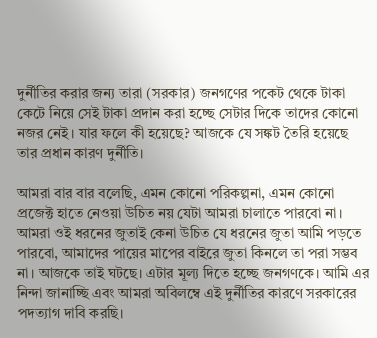দুর্নীতির করার জন্য তারা (সরকার) জনগণের পকেট থেকে টাকা কেটে নিয়ে সেই টাকা প্রদান করা হচ্ছে সেটার দিকে তাদের কোনো নজর নেই। যার ফলে কী হয়েছে? আজকে যে সঙ্কট তৈরি হয়েছে তার প্রধান কারণ দুর্নীতি।

আমরা বার বার বলেছি, এমন কোনো পরিকল্পনা, এমন কোনো প্রজেক্ট হাতে নেওয়া উচিত নয় যেটা আমরা চালাতে পারবো না। আমরা ওই ধরনের জুতাই কেনা উচিত যে ধরনের জুতা আমি পড়তে পারবো, আমাদের পায়ের মাপের বাইরে জুতা কিনলে তা পরা সম্ভব না। আজকে তাই ঘটছে। এটার মূল্য দিতে হচ্ছে জনগণকে। আমি এর নিন্দা জানাচ্ছি এবং আমরা অবিলম্বে এই দুর্নীতির কারণে সরকারের পদত্যাগ দাবি করছি।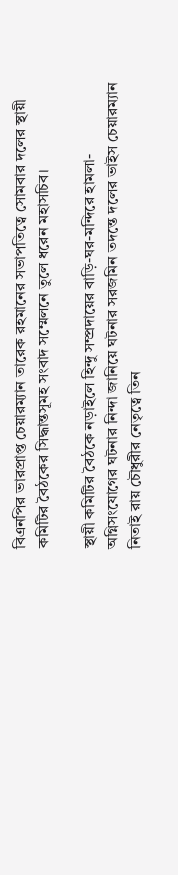বিএনপির ভারপ্রাপ্ত চেয়ারম্যান তারেক রহমানের সভাপতিত্বে সোমবার দলের স্থায়ী কমিটির বৈঠকের সিদ্ধান্তসূমহ সংবাদ সম্মেলনে তুলে ধরেন মহাসচিব।

স্থায়ী কমিটির বৈঠকে নড়াইলে হিন্দু সম্প্রদায়ের বাড়ি-ঘর-মন্দিরে হামলা-অগ্নিসংযোগের ঘটনার নিন্দা জানিয়ে ঘটনার সরজমিন তদন্তে দলের ভাইস চেয়ারম্যান নিতাই রায় চৌধুরীর নেতৃত্বে তিন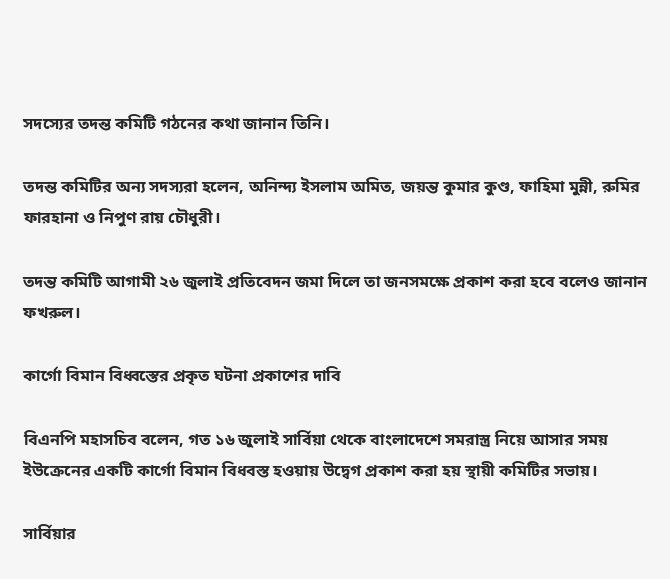সদস্যের তদন্ত কমিটি গঠনের কথা জানান তিনি।

তদন্ত কমিটির অন্য সদস্যরা হলেন, অনিন্দ্য ইসলাম অমিত, জয়ন্ত কুমার কুণ্ড, ফাহিমা মুন্নী, রুমির ফারহানা ও নিপুণ রায় চৌধুরী।

তদন্ত কমিটি আগামী ২৬ জুলাই প্রতিবেদন জমা দিলে তা জনসমক্ষে প্রকাশ করা হবে বলেও জানান ফখরুল।

কার্গো বিমান বিধ্বস্তের প্রকৃত ঘটনা প্রকাশের দাবি

বিএনপি মহাসচিব বলেন, গত ১৬ জুলাই সার্বিয়া থেকে বাংলাদেশে সমরাস্ত্র নিয়ে আসার সময় ইউক্রেনের একটি কার্গো বিমান বিধবস্ত হওয়ায় উদ্বেগ প্রকাশ করা হয় স্থায়ী কমিটির সভায়।

সার্বিয়ার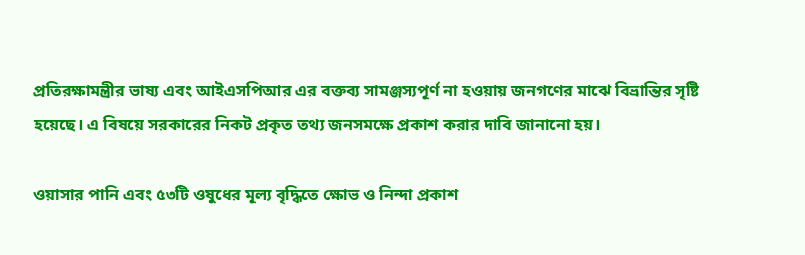প্রতিরক্ষামন্ত্রীর ভাষ্য এবং আইএসপিআর এর বক্তব্য সামঞ্জস্যপূর্ণ না হওয়ায় জনগণের মাঝে বিভ্রান্তির সৃষ্টি হয়েছে। এ বিষয়ে সরকারের নিকট প্রকৃত তথ্য জনসমক্ষে প্রকাশ করার দাবি জানানো হয়।

ওয়াসার পানি এবং ৫৩টি ওষুধের মূল্য বৃদ্ধিতে ক্ষোভ ও নিন্দা প্রকাশ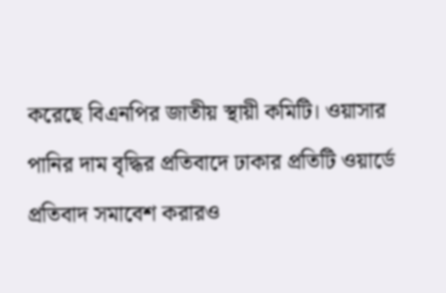করেছে বিএনপির জাতীয় স্থায়ী কমিটি। ওয়াসার পানির দাম বৃদ্ধির প্রতিবাদে ঢাকার প্রতিটি ওয়ার্ডে প্রতিবাদ সমাবেশ করারও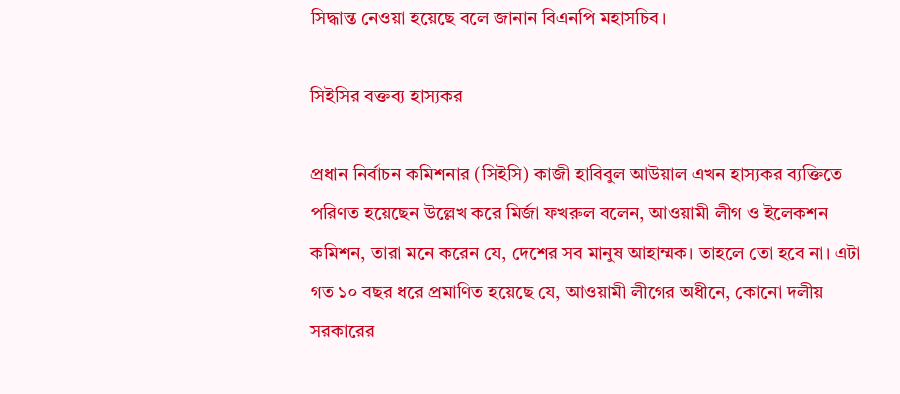সিদ্ধান্ত নেওয়া হয়েছে বলে জানান বিএনপি মহাসচিব।

সিইসির বক্তব্য হাস্যকর

প্রধান নির্বাচন কমিশনার (সিইসি) কাজী হাবিবুল আউয়াল এখন হাস্যকর ব্যক্তিতে পরিণত হয়েছেন উল্লেখ করে মির্জা ফখরুল বলেন, আওয়ামী লীগ ও ইলেকশন কমিশন, তারা মনে করেন যে, দেশের সব মানুষ আহাম্মক। তাহলে তো হবে না। এটা গত ১০ বছর ধরে প্রমাণিত হয়েছে যে, আওয়ামী লীগের অধীনে, কোনো দলীয় সরকারের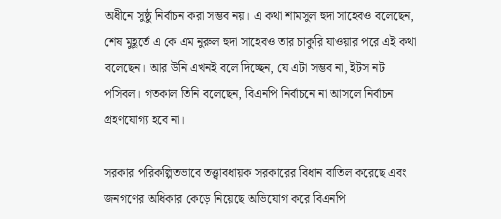অধীনে সুষ্ঠু নির্বাচন করা সম্ভব নয়। এ কথা শামসুল হুদা সাহেবও বলেছেন, শেষ মুহূর্তে এ কে এম নুরুল হুদা সাহেবও তার চাকুরি যাওয়ার পরে এই কথা বলেছেন। আর উনি এখনই বলে দিচ্ছেন, যে এটা সম্ভব না, ইটস নট পসিবল। গতকাল তিনি বলেছেন, বিএনপি নির্বাচনে না আসলে নির্বাচন গ্রহণযোগ্য হবে না।

সরকার পরিকল্পিতভাবে তত্ত্বাবধায়ক সরকারের বিধান বাতিল করেছে এবং জনগণের অধিকার কেড়ে নিয়েছে অভিযোগ করে বিএনপি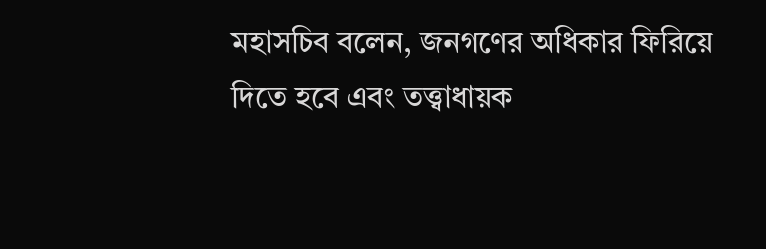মহাসচিব বলেন, জনগণের অধিকার ফিরিয়ে দিতে হবে এবং তত্ত্বাধায়ক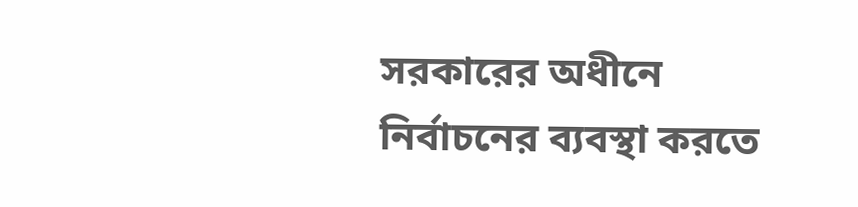সরকারের অধীনে নির্বাচনের ব্যবস্থা করতে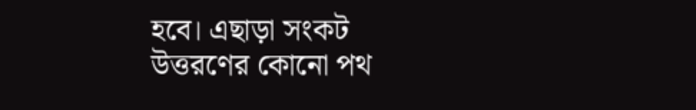হবে। এছাড়া সংকট উত্তরণের কোনো পথ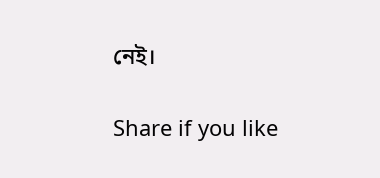নেই।

Share if you like